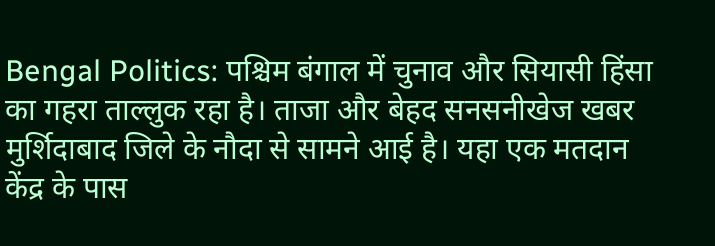Bengal Politics: पश्चिम बंगाल में चुनाव और सियासी हिंसा का गहरा ताल्लुक रहा है। ताजा और बेहद सनसनीखेज खबर मुर्शिदाबाद जिले के नौदा से सामने आई है। यहा एक मतदान केंद्र के पास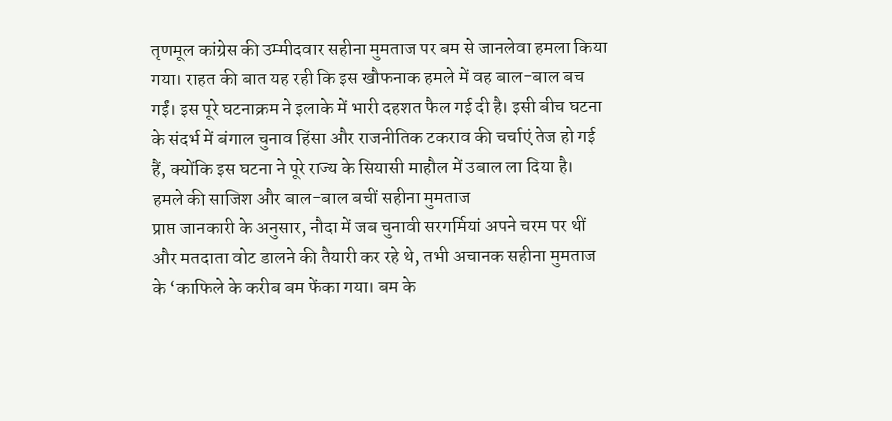तृणमूल कांग्रेस की उम्मीदवार सहीना मुमताज पर बम से जानलेवा हमला किया गया। राहत की बात यह रही कि इस खौफनाक हमले में वह बाल-बाल बच गईं। इस पूरे घटनाक्रम ने इलाके में भारी दहशत फैल गई दी है। इसी बीच घटना के संदर्भ में बंगाल चुनाव हिंसा और राजनीतिक टकराव की चर्चाएं तेज हो गई हैं, क्योंकि इस घटना ने पूरे राज्य के सियासी माहौल में उबाल ला दिया है।
हमले की साजिश और बाल-बाल बचीं सहीना मुमताज
प्राप्त जानकारी के अनुसार, नौदा में जब चुनावी सरगर्मियां अपने चरम पर थीं और मतदाता वोट डालने की तैयारी कर रहे थे, तभी अचानक सहीना मुमताज के ‘काफिले के करीब बम फेंका गया। बम के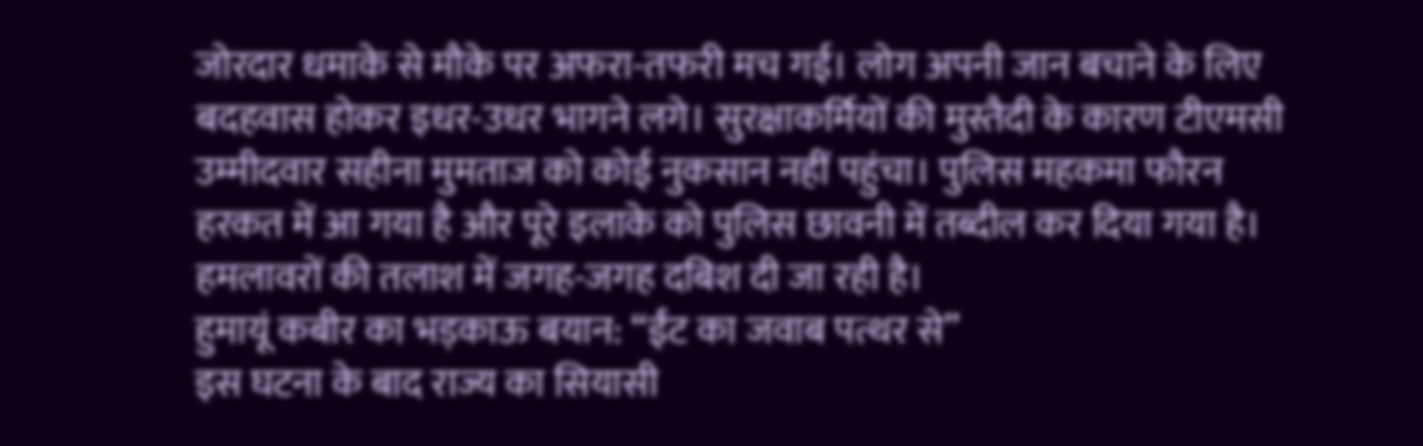जोरदार धमाके से मौके पर अफरा-तफरी मच गई। लोग अपनी जान बचाने के लिए बदहवास होकर इधर-उधर भागने लगे। सुरक्षाकर्मियों की मुस्तैदी के कारण टीएमसी उम्मीदवार सहीना मुमताज को कोई नुकसान नहीं पहुंचा। पुलिस महकमा फौरन हरकत में आ गया है और पूरे इलाके को पुलिस छावनी में तब्दील कर दिया गया है। हमलावरों की तलाश में जगह-जगह दबिश दी जा रही है।
हुमायूं कबीर का भड़काऊ बयान: “ईंट का जवाब पत्थर से”
इस घटना के बाद राज्य का सियासी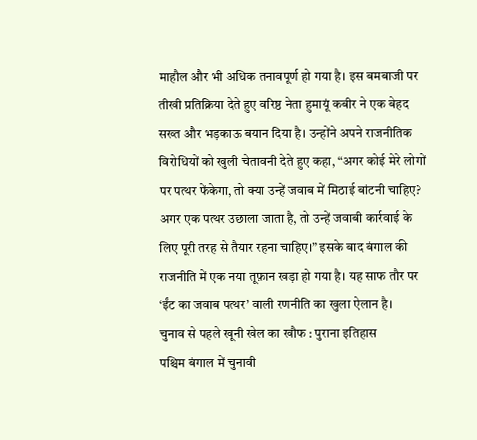माहौल और भी अधिक तनावपूर्ण हो गया है। इस बमबाजी पर तीखी प्रतिक्रिया देते हुए वरिष्ठ नेता हुमायूं कबीर ने एक बेहद सख्त और भड़काऊ बयान दिया है। उन्होंने अपने राजनीतिक विरोधियों को खुली चेतावनी देते हुए कहा, “अगर कोई मेरे लोगों पर पत्थर फेंकेगा, तो क्या उन्हें जवाब में मिठाई बांटनी चाहिए? अगर एक पत्थर उछाला जाता है, तो उन्हें जवाबी कार्रवाई के लिए पूरी तरह से तैयार रहना चाहिए।” इसके बाद बंगाल की राजनीति में एक नया तूफ़ान खड़ा हो गया है। यह साफ तौर पर ‘ईंट का जवाब पत्थर’ वाली रणनीति का खुला ऐलान है।
चुनाव से पहले खूनी खेल का खौफ : पुराना इतिहास
पश्चिम बंगाल में चुनावी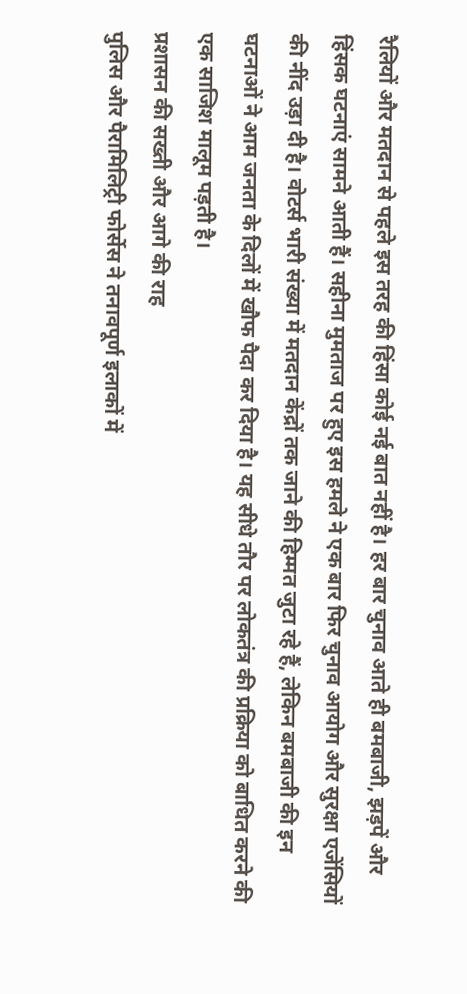रैलियों और मतदान से पहले इस तरह की हिंसा कोई नई बात नहीं है। हर बार चुनाव आते ही बमबाजी, झड़पें और हिंसक घटनाएं सामने आती हैं। सहीना मुमताज पर हुए इस हमले ने एक बार फिर चुनाव आयोग और सुरक्षा एजेंसियों की नींद उड़ा दी है। वोटर्स भारी संख्या में मतदान केंद्रों तक जाने की हिम्मत जुटा रहे हैं, लेकिन बमबाजी की इन घटनाओं ने आम जनता के दिलों में खौफ पैदा कर दिया है। यह सीधे तौर पर लोकतंत्र की प्रक्रिया को बाधित करने की एक साजिश मालूम पड़ती है।
प्रशासन की सख्ती और आगे की राह
पुलिस और पैरामिलिट्री फोर्सेस ने तनावपूर्ण इलाकों में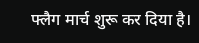फ्लैग मार्च शुरू कर दिया है।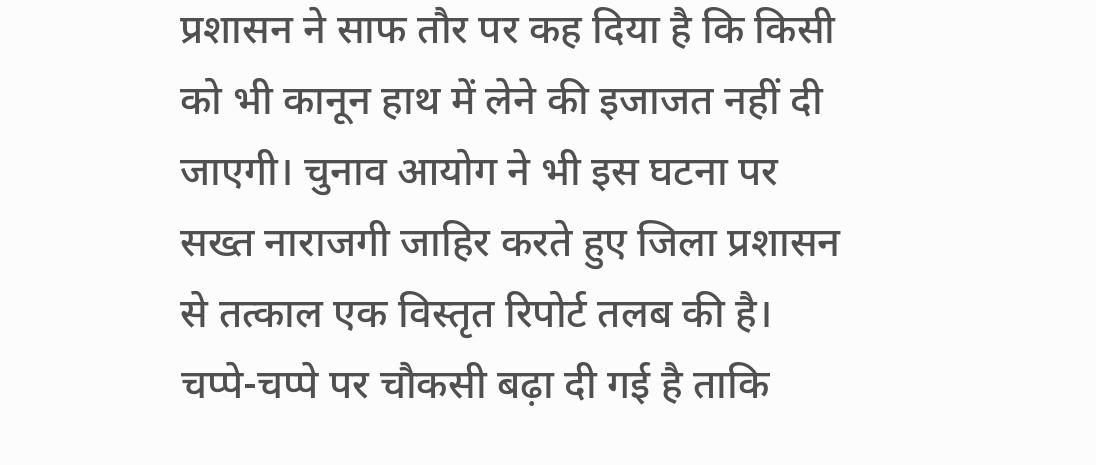प्रशासन ने साफ तौर पर कह दिया है कि किसी को भी कानून हाथ में लेने की इजाजत नहीं दी जाएगी। चुनाव आयोग ने भी इस घटना पर सख्त नाराजगी जाहिर करते हुए जिला प्रशासन से तत्काल एक विस्तृत रिपोर्ट तलब की है। चप्पे-चप्पे पर चौकसी बढ़ा दी गई है ताकि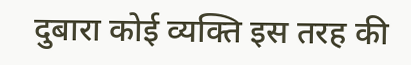दुबारा कोई व्यक्ति इस तरह की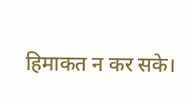हिमाकत न कर सके।